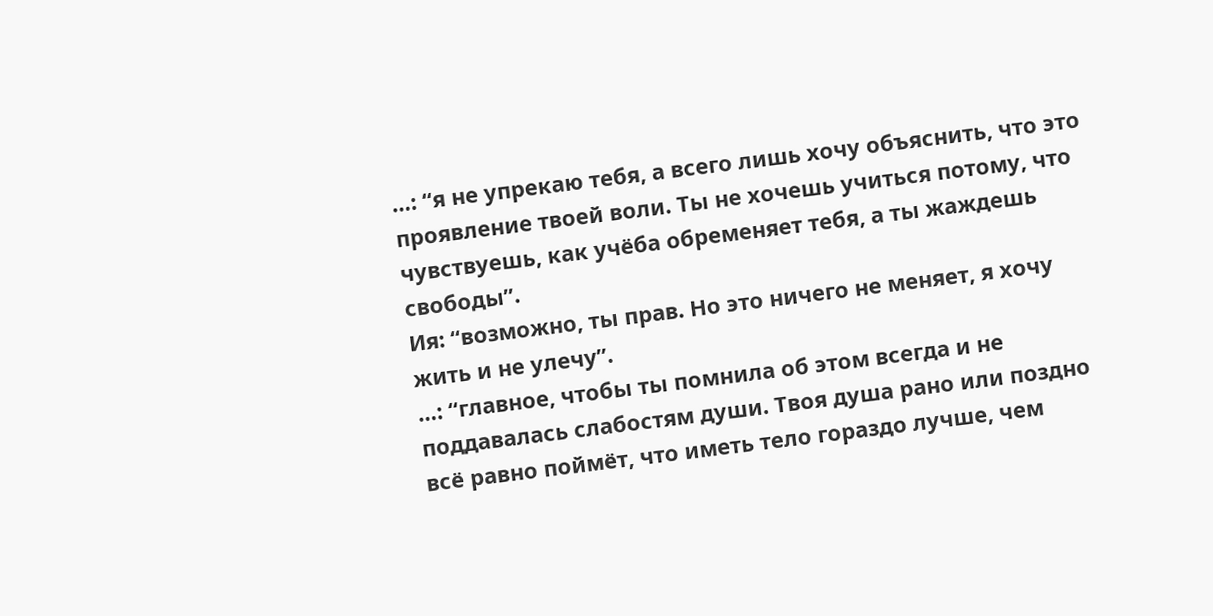…: “я не упрекаю тебя, а всего лишь хочу объяснить, что это проявление твоей воли. Ты не хочешь учиться потому, что чувствуешь, как учёба обременяет тебя, а ты жаждешь свободы”.
Ия: “возможно, ты прав. Но это ничего не меняет, я хочу жить и не улечу”.
…: “главное, чтобы ты помнила об этом всегда и не поддавалась слабостям души. Твоя душа рано или поздно всё равно поймёт, что иметь тело гораздо лучше, чем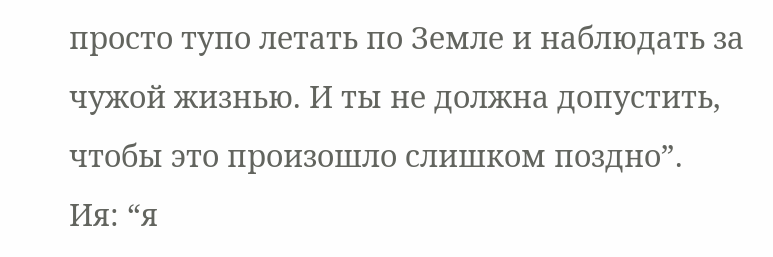просто тупо летать по Земле и наблюдать за чужой жизнью. И ты не должна допустить, чтобы это произошло слишком поздно”.
Ия: “я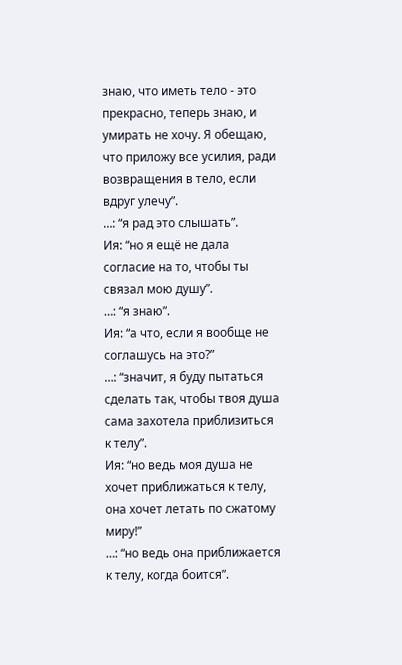знаю, что иметь тело - это прекрасно, теперь знаю, и умирать не хочу. Я обещаю, что приложу все усилия, ради возвращения в тело, если вдруг улечу”.
…: “я рад это слышать”.
Ия: “но я ещё не дала согласие на то, чтобы ты связал мою душу”.
…: “я знаю”.
Ия: “а что, если я вообще не соглашусь на это?”
…: “значит, я буду пытаться сделать так, чтобы твоя душа сама захотела приблизиться к телу”.
Ия: “но ведь моя душа не хочет приближаться к телу, она хочет летать по сжатому миру!”
…: “но ведь она приближается к телу, когда боится”.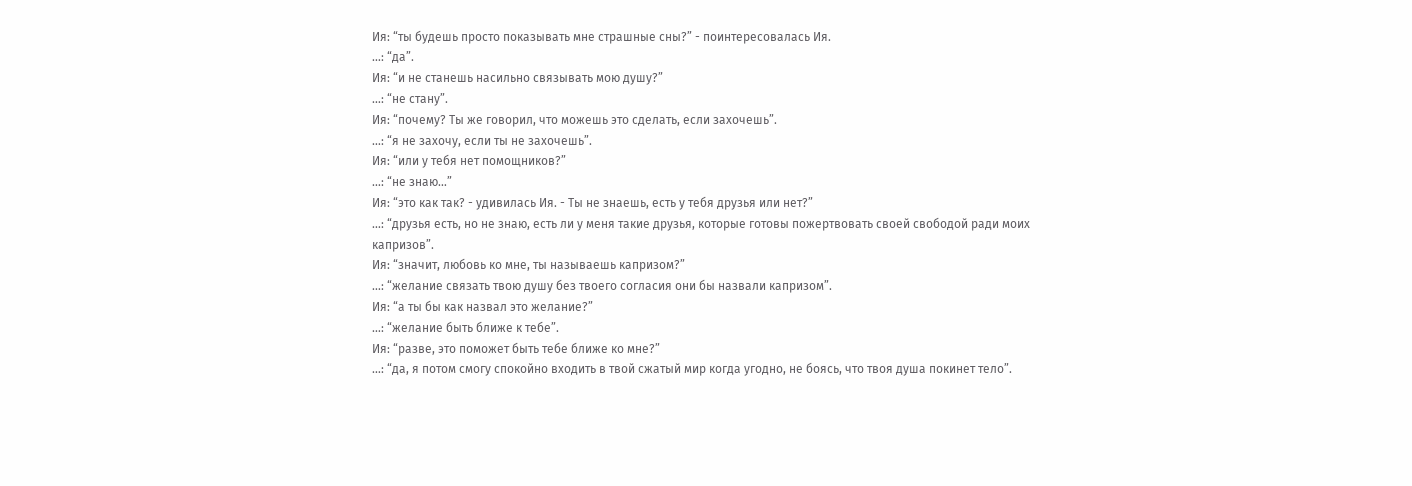Ия: “ты будешь просто показывать мне страшные сны?” - поинтересовалась Ия.
…: “да”.
Ия: “и не станешь насильно связывать мою душу?”
…: “не стану”.
Ия: “почему? Ты же говорил, что можешь это сделать, если захочешь”.
…: “я не захочу, если ты не захочешь”.
Ия: “или у тебя нет помощников?”
…: “не знаю…”
Ия: “это как так? - удивилась Ия. - Ты не знаешь, есть у тебя друзья или нет?”
…: “друзья есть, но не знаю, есть ли у меня такие друзья, которые готовы пожертвовать своей свободой ради моих капризов”.
Ия: “значит, любовь ко мне, ты называешь капризом?”
…: “желание связать твою душу без твоего согласия они бы назвали капризом”.
Ия: “а ты бы как назвал это желание?”
…: “желание быть ближе к тебе”.
Ия: “разве, это поможет быть тебе ближе ко мне?”
…: “да, я потом смогу спокойно входить в твой сжатый мир когда угодно, не боясь, что твоя душа покинет тело”.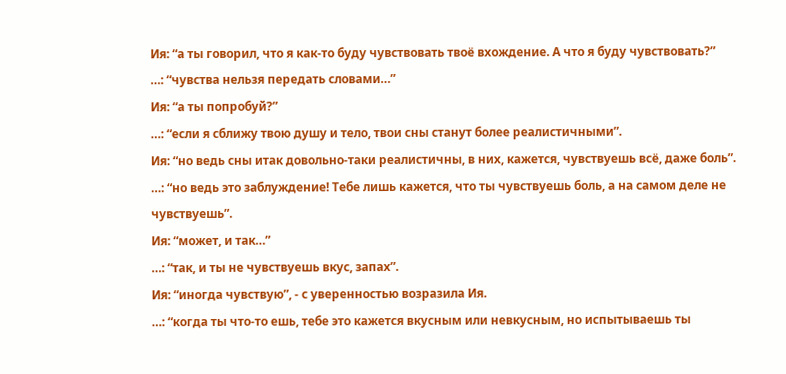Ия: “а ты говорил, что я как-то буду чувствовать твоё вхождение. А что я буду чувствовать?”
…: “чувства нельзя передать словами…”
Ия: “а ты попробуй?”
…: “если я сближу твою душу и тело, твои сны станут более реалистичными”.
Ия: “но ведь сны итак довольно-таки реалистичны, в них, кажется, чувствуешь всё, даже боль”.
…: “но ведь это заблуждение! Тебе лишь кажется, что ты чувствуешь боль, а на самом деле не чувствуешь”.
Ия: “может, и так…”
…: “так, и ты не чувствуешь вкус, запах”.
Ия: “иногда чувствую”, - с уверенностью возразила Ия.
…: “когда ты что-то ешь, тебе это кажется вкусным или невкусным, но испытываешь ты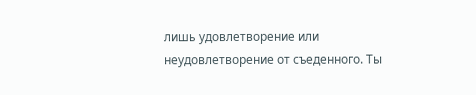лишь удовлетворение или неудовлетворение от съеденного. Ты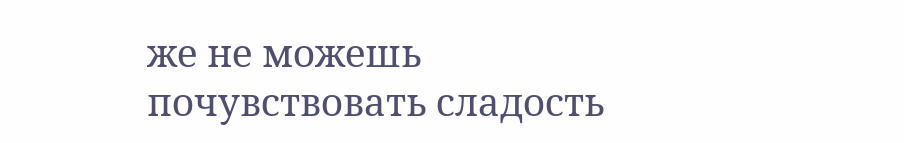же не можешь почувствовать сладость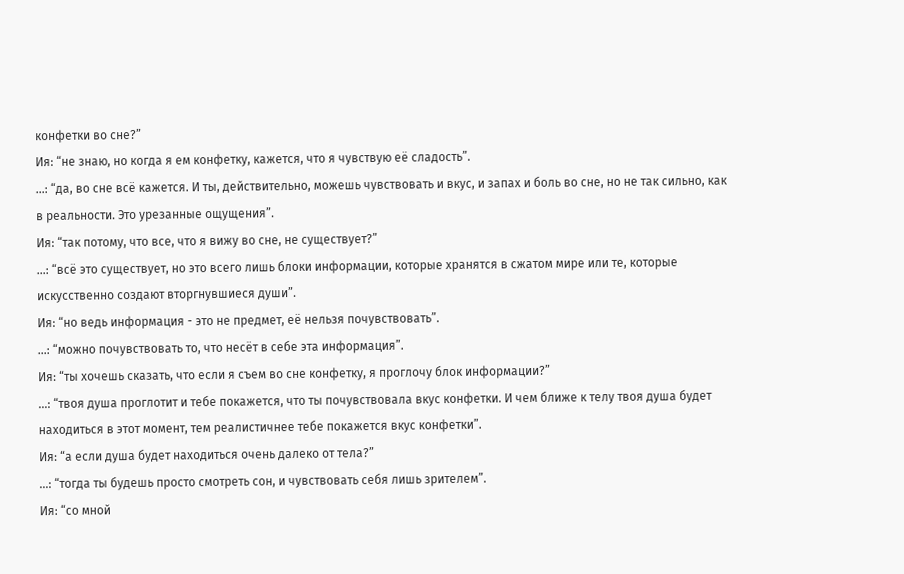конфетки во сне?”
Ия: “не знаю, но когда я ем конфетку, кажется, что я чувствую её сладость”.
…: “да, во сне всё кажется. И ты, действительно, можешь чувствовать и вкус, и запах и боль во сне, но не так сильно, как в реальности. Это урезанные ощущения”.
Ия: “так потому, что все, что я вижу во сне, не существует?”
…: “всё это существует, но это всего лишь блоки информации, которые хранятся в сжатом мире или те, которые искусственно создают вторгнувшиеся души”.
Ия: “но ведь информация - это не предмет, её нельзя почувствовать”.
…: “можно почувствовать то, что несёт в себе эта информация”.
Ия: “ты хочешь сказать, что если я съем во сне конфетку, я проглочу блок информации?”
…: “твоя душа проглотит и тебе покажется, что ты почувствовала вкус конфетки. И чем ближе к телу твоя душа будет находиться в этот момент, тем реалистичнее тебе покажется вкус конфетки”.
Ия: “а если душа будет находиться очень далеко от тела?”
…: “тогда ты будешь просто смотреть сон, и чувствовать себя лишь зрителем”.
Ия: “со мной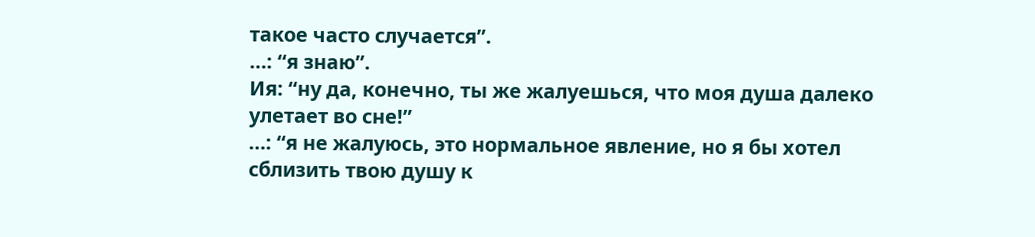такое часто случается”.
…: “я знаю”.
Ия: “ну да, конечно, ты же жалуешься, что моя душа далеко улетает во сне!”
…: “я не жалуюсь, это нормальное явление, но я бы хотел сблизить твою душу к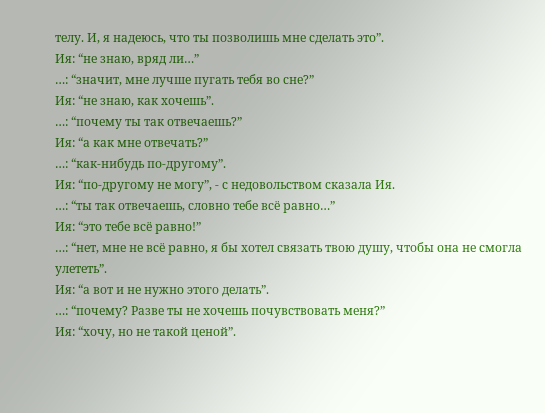телу. И, я надеюсь, что ты позволишь мне сделать это”.
Ия: “не знаю, вряд ли…”
…: “значит, мне лучше пугать тебя во сне?”
Ия: “не знаю, как хочешь”.
…: “почему ты так отвечаешь?”
Ия: “а как мне отвечать?”
…: “как-нибудь по-другому”.
Ия: “по-другому не могу”, - с недовольством сказала Ия.
…: “ты так отвечаешь, словно тебе всё равно…”
Ия: “это тебе всё равно!”
…: “нет, мне не всё равно, я бы хотел связать твою душу, чтобы она не смогла улететь”.
Ия: “а вот и не нужно этого делать”.
…: “почему? Разве ты не хочешь почувствовать меня?”
Ия: “хочу, но не такой ценой”.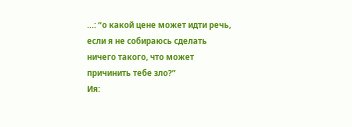…: “о какой цене может идти речь, если я не собираюсь сделать ничего такого, что может причинить тебе зло?”
Ия: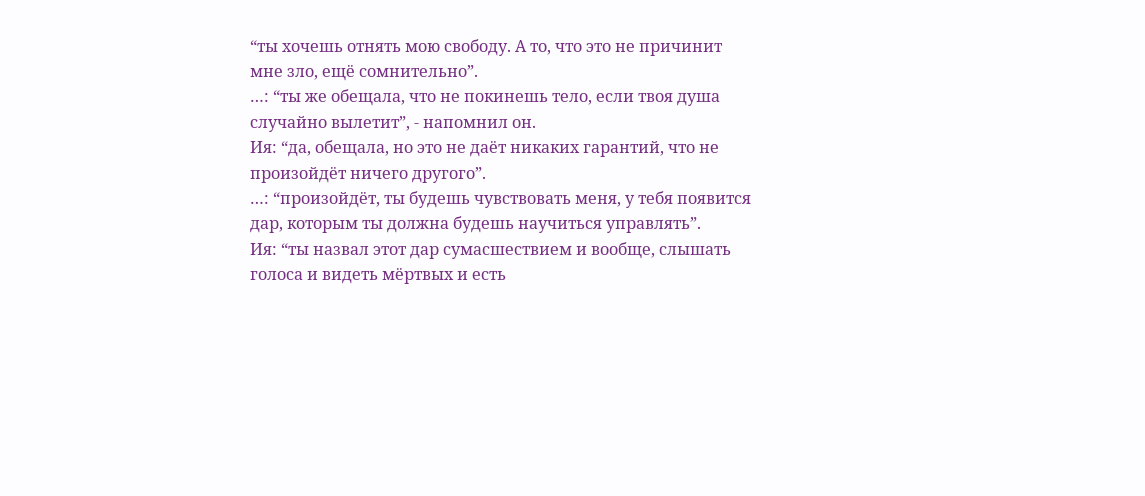“ты хочешь отнять мою свободу. А то, что это не причинит мне зло, ещё сомнительно”.
…: “ты же обещала, что не покинешь тело, если твоя душа случайно вылетит”, - напомнил он.
Ия: “да, обещала, но это не даёт никаких гарантий, что не произойдёт ничего другого”.
…: “произойдёт, ты будешь чувствовать меня, у тебя появится дар, которым ты должна будешь научиться управлять”.
Ия: “ты назвал этот дар сумасшествием и вообще, слышать голоса и видеть мёртвых и есть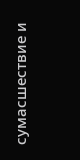сумасшествие и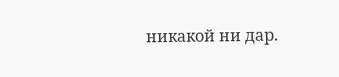никакой ни дар.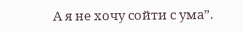А я не хочу сойти с ума”.